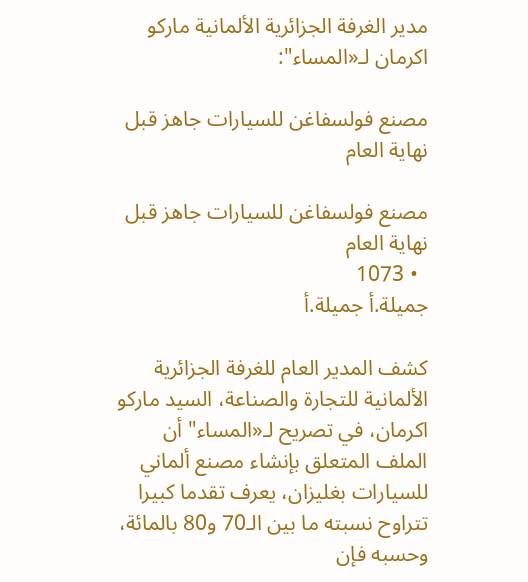مدير الغرفة الجزائرية الألمانية ماركو اكرمان لـ«المساء":

مصنع فولسفاغن للسيارات جاهز قبل نهاية العام

مصنع فولسفاغن للسيارات جاهز قبل نهاية العام
  • 1073
جميلة.أ جميلة.أ

كشف المدير العام للغرفة الجزائرية الألمانية للتجارة والصناعة، السيد ماركو اكرمان، في تصريح لـ«المساء" أن الملف المتعلق بإنشاء مصنع ألماني للسيارات بغليزان، يعرف تقدما كبيرا تتراوح نسبته ما بين الـ70 و80 بالمائة، وحسبه فإن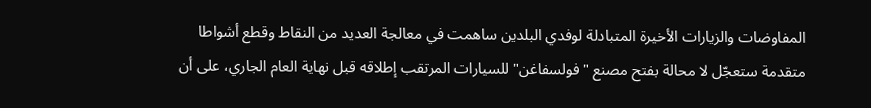المفاوضات والزيارات الأخيرة المتبادلة لوفدي البلدين ساهمت في معالجة العديد من النقاط وقطع أشواطا متقدمة ستعجّل لا محالة بفتح مصنع "فولسفاغن" للسيارات المرتقب إطلاقه قبل نهاية العام الجاري، على أن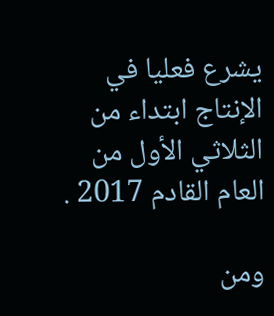يشرع فعليا في الإنتاج ابتداء من الثلاثي الأول من العام القادم 2017 .

ومن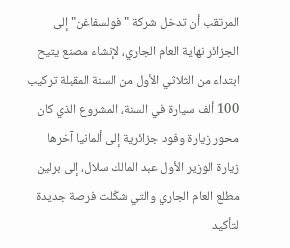المرتقب أن تدخل شركة "فولسفاغن" إلى الجزائر نهاية العام الجاري، لإنشاء مصنع يتيح ابتداء من الثلاثي الأول من السنة المقبلة تركيب 100 ألف سيارة في السنة، المشروع الذي كان محور زيارة وفود جزائرية إلى ألمانيا آخرها زيارة الوزير الأول عبد المالك سلال، إلى برلين مطلع العام الجاري والتي شكّلت فرصة جديدة لتأكيد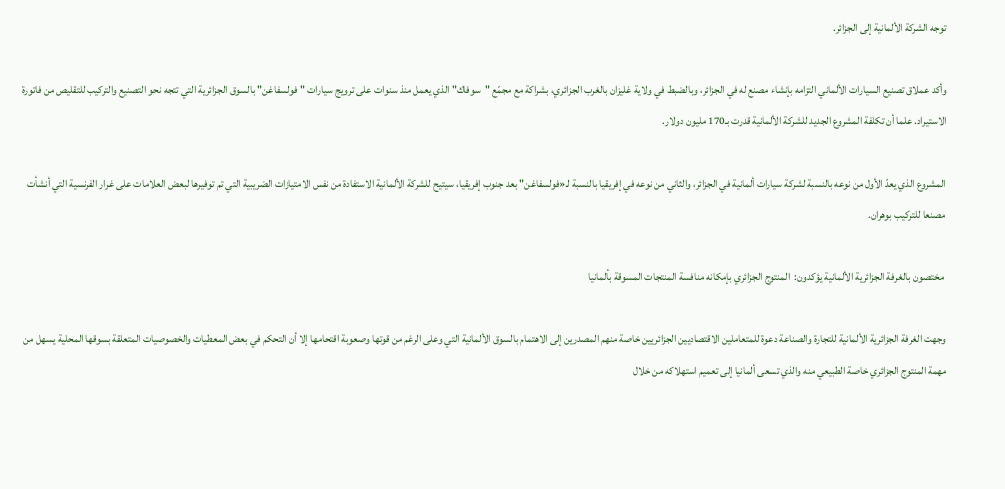توجه الشركة الألمانية إلى الجزائر.

وأكد عملاق تصنيع السيارات الألماني التزامه بإنشاء مصنع له في الجزائر، وبالضبط في ولاية غليزان بالغرب الجزائري، بشراكة مع مجمّع "سوفاك" الذي يعمل منذ سنوات على ترويج سيارات "فولسفاغن" بالسوق الجزائرية التي تتجه نحو التصنيع والتركيب للتقليص من فاتورة الاستيراد. علما أن تكلفة المشروع الجديد للشركة الألمانية قدرت بـ170 مليون دولار.

المشروع الذي يعدّ الأول من نوعه بالنسبة لشركة سيارات ألمانية في الجزائر، والثاني من نوعه في إفريقيا بالنسبة لـ«فولسفاغن" بعد جنوب إفريقيا، سيتيح للشركة الألمانية الاستفادة من نفس الامتيازات الضريبية التي تم توفيرها لبعض العلامات على غرار الفرنسية التي أنشأت مصنعا للتركيب بوهران.

 مختصون بالغرفة الجزائرية الألمانية يؤكدون:  المنتوج الجزائري بإمكانه منافسة المنتجات المسوقة بألمانيا

وجهت الغرفة الجزائرية الألمانية للتجارة والصناعة دعوة للمتعاملين الاقتصاديين الجزائريين خاصة منهم المصدرين إلى الاهتمام بالسوق الألمانية التي وعلى الرغم من قوتها وصعوبة اقتحامها إلا أن التحكم في بعض المعطيات والخصوصيات المتعلقة بسوقها المحلية يسهل من مهمة المنتوج الجزائري خاصة الطبيعي منه والذي تسعى ألمانيا إلى تعميم استهلاكه من خلال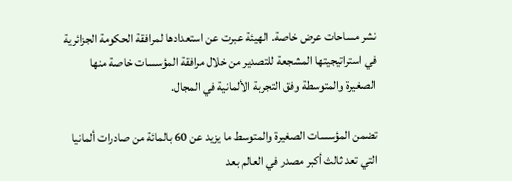نشر مساحات عرض خاصة. الهيئة عبرت عن استعدادها لمرافقة الحكومة الجزائرية في استراتيجيتها المشجعة للتصدير من خلال مرافقة المؤسسات خاصة منها الصغيرة والمتوسطة وفق التجربة الألمانية في المجال.

تضمن المؤسسات الصغيرة والمتوسط ما يزيد عن 60 بالمائة من صادرات ألمانيا التي تعد ثالث أكبر مصدر في العالم بعد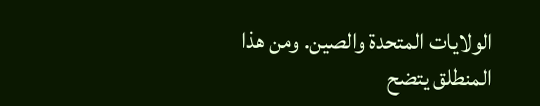الولايات المتحدة والصين. ومن هذا المنطلق يتضح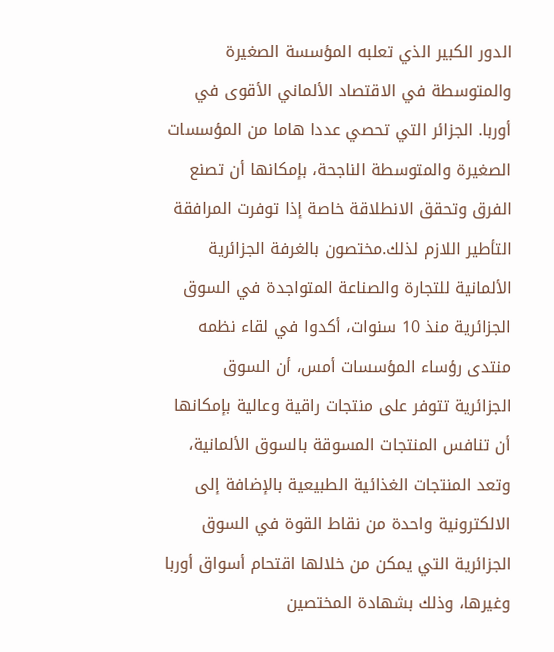الدور الكبير الذي تعلبه المؤسسة الصغيرة والمتوسطة في الاقتصاد الألماني الأقوى في أوربا. الجزائر التي تحصي عددا هاما من المؤسسات الصغيرة والمتوسطة الناجحة، بإمكانها أن تصنع الفرق وتحقق الانطلاقة خاصة إذا توفرت المرافقة التأطير اللازم لذلك.مختصون بالغرفة الجزائرية الألمانية للتجارة والصناعة المتواجدة في السوق الجزائرية منذ 10 سنوات، أكدوا في لقاء نظمه منتدى رؤساء المؤسسات أمس، أن السوق الجزائرية تتوفر على منتجات راقية وعالية بإمكانها أن تنافس المنتجات المسوقة بالسوق الألمانية، وتعد المنتجات الغذائية الطبيعية بالإضافة إلى الالكترونية واحدة من نقاط القوة في السوق الجزائرية التي يمكن من خلالها اقتحام أسواق أوربا وغيرها، وذلك بشهادة المختصين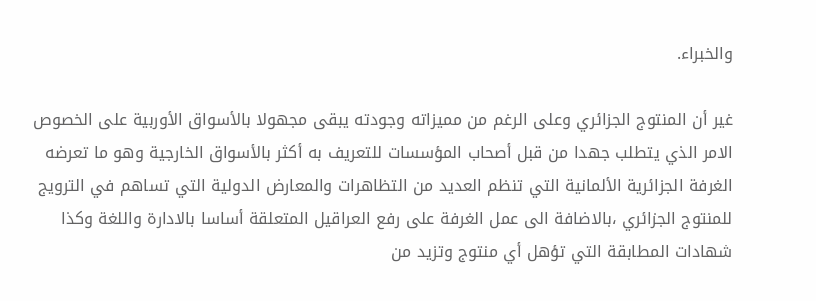والخبراء.

غير أن المنتوج الجزائري وعلى الرغم من مميزاته وجودته يبقى مجهولا بالأسواق الأوربية على الخصوص الامر الذي يتطلب جهدا من قبل أصحاب المؤسسات للتعريف به أكثر بالأسواق الخارجية وهو ما تعرضه الغرفة الجزائرية الألمانية التي تنظم العديد من التظاهرات والمعارض الدولية التي تساهم في الترويج للمنتوج الجزائري ،بالاضافة الى عمل الغرفة على رفع العراقيل المتعلقة أساسا بالادارة واللغة وكذا شهادات المطابقة التي تؤهل أي منتوج وتزيد من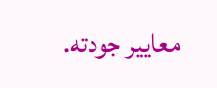معايير جودته.